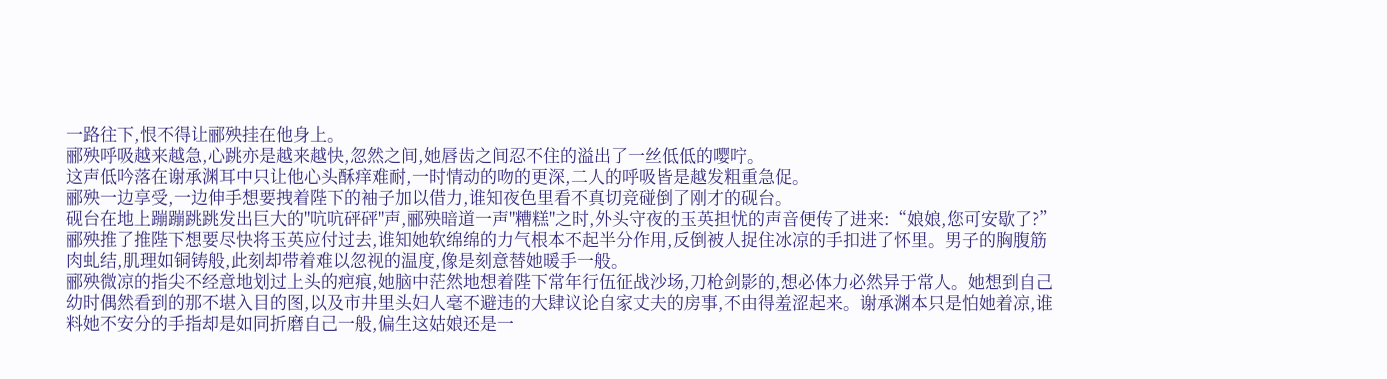一路往下,恨不得让郦殃挂在他身上。
郦殃呼吸越来越急,心跳亦是越来越快,忽然之间,她唇齿之间忍不住的溢出了一丝低低的嘤咛。
这声低吟落在谢承渊耳中只让他心头酥痒难耐,一时情动的吻的更深,二人的呼吸皆是越发粗重急促。
郦殃一边享受,一边伸手想要拽着陛下的袖子加以借力,谁知夜色里看不真切竞碰倒了刚才的砚台。
砚台在地上蹦蹦跳跳发出巨大的"吭吭砰砰"声,郦殃暗道一声"糟糕"之时,外头守夜的玉英担忧的声音便传了进来:“娘娘,您可安歇了?”
郦殃推了推陛下想要尽快将玉英应付过去,谁知她软绵绵的力气根本不起半分作用,反倒被人捉住冰凉的手扣进了怀里。男子的胸腹筋肉虬结,肌理如铜铸般,此刻却带着难以忽视的温度,像是刻意替她暖手一般。
郦殃微凉的指尖不经意地划过上头的疤痕,她脑中茫然地想着陛下常年行伍征战沙场,刀枪剑影的,想必体力必然异于常人。她想到自己幼时偶然看到的那不堪入目的图,以及市井里头妇人毫不避违的大肆议论自家丈夫的房事,不由得羞涩起来。谢承渊本只是怕她着凉,谁料她不安分的手指却是如同折磨自己一般,偏生这姑娘还是一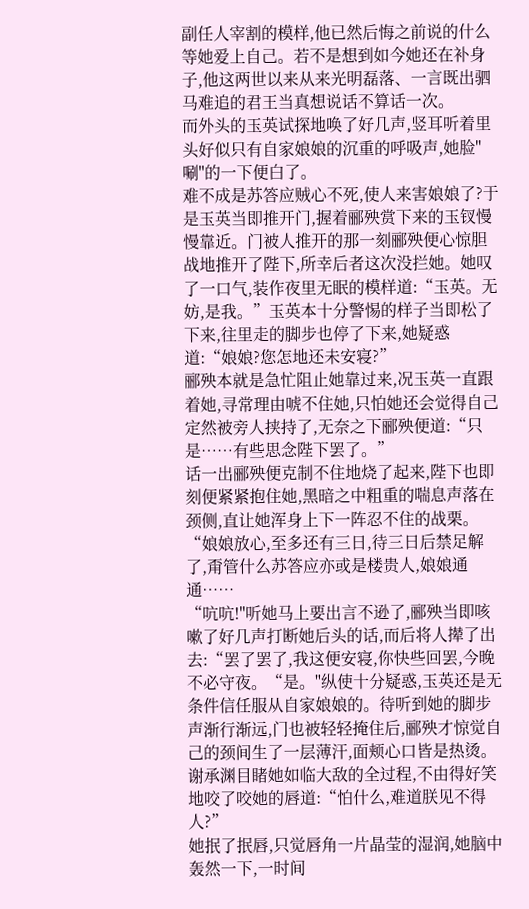副任人宰割的模样,他已然后悔之前说的什么等她爱上自己。若不是想到如今她还在补身子,他这两世以来从来光明磊落、一言既出驷马难追的君王当真想说话不算话一次。
而外头的玉英试探地唤了好几声,竖耳听着里头好似只有自家娘娘的沉重的呼吸声,她脸"唰"的一下便白了。
难不成是苏答应贼心不死,使人来害娘娘了?于是玉英当即推开门,握着郦殃赏下来的玉钗慢慢靠近。门被人推开的那一刻郦殃便心惊胆战地推开了陛下,所幸后者这次没拦她。她叹了一口气,装作夜里无眠的模样道:“玉英。无妨,是我。”玉英本十分警惕的样子当即松了下来,往里走的脚步也停了下来,她疑惑道:“娘娘?您怎地还未安寝?”
郦殃本就是急忙阻止她靠过来,况玉英一直跟着她,寻常理由唬不住她,只怕她还会觉得自己定然被旁人挟持了,无奈之下郦殃便道:“只是……有些思念陛下罢了。”
话一出郦殃便克制不住地烧了起来,陛下也即刻便紧紧抱住她,黑暗之中粗重的喘息声落在颈侧,直让她浑身上下一阵忍不住的战栗。“娘娘放心,至多还有三日,待三日后禁足解了,甭管什么苏答应亦或是楼贵人,娘娘通通……
“吭吭!"听她马上要出言不逊了,郦殃当即咳嗽了好几声打断她后头的话,而后将人撵了出去:“罢了罢了,我这便安寝,你快些回罢,今晚不必守夜。“是。"纵使十分疑惑,玉英还是无条件信任服从自家娘娘的。待听到她的脚步声渐行渐远,门也被轻轻掩住后,郦殃才惊觉自己的颈间生了一层薄汗,面颊心口皆是热烫。
谢承渊目睹她如临大敌的全过程,不由得好笑地咬了咬她的唇道:“怕什么,难道朕见不得人?”
她抿了抿唇,只觉唇角一片晶莹的湿润,她脑中轰然一下,一时间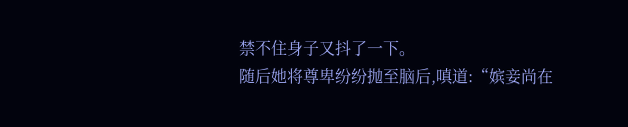禁不住身子又抖了一下。
随后她将尊卑纷纷抛至脑后,嗔道:“嫔妾尚在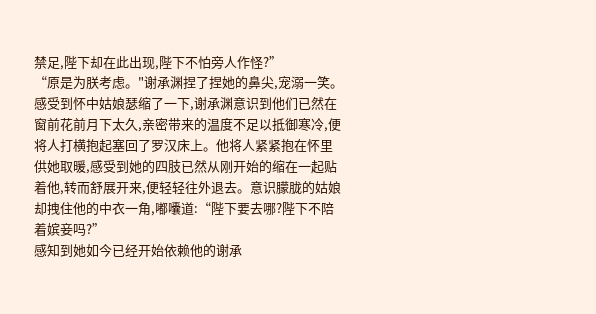禁足,陛下却在此出现,陛下不怕旁人作怪?”
“原是为朕考虑。"谢承渊捏了捏她的鼻尖,宠溺一笑。感受到怀中姑娘瑟缩了一下,谢承渊意识到他们已然在窗前花前月下太久,亲密带来的温度不足以抵御寒冷,便将人打横抱起塞回了罗汉床上。他将人紧紧抱在怀里供她取暖,感受到她的四肢已然从刚开始的缩在一起贴着他,转而舒展开来,便轻轻往外退去。意识朦胧的姑娘却拽住他的中衣一角,嘟囔道:“陛下要去哪?陛下不陪着嫔妾吗?”
感知到她如今已经开始依赖他的谢承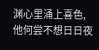渊心里涌上喜色,他何尝不想日日夜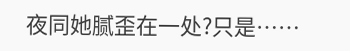夜同她腻歪在一处?只是……